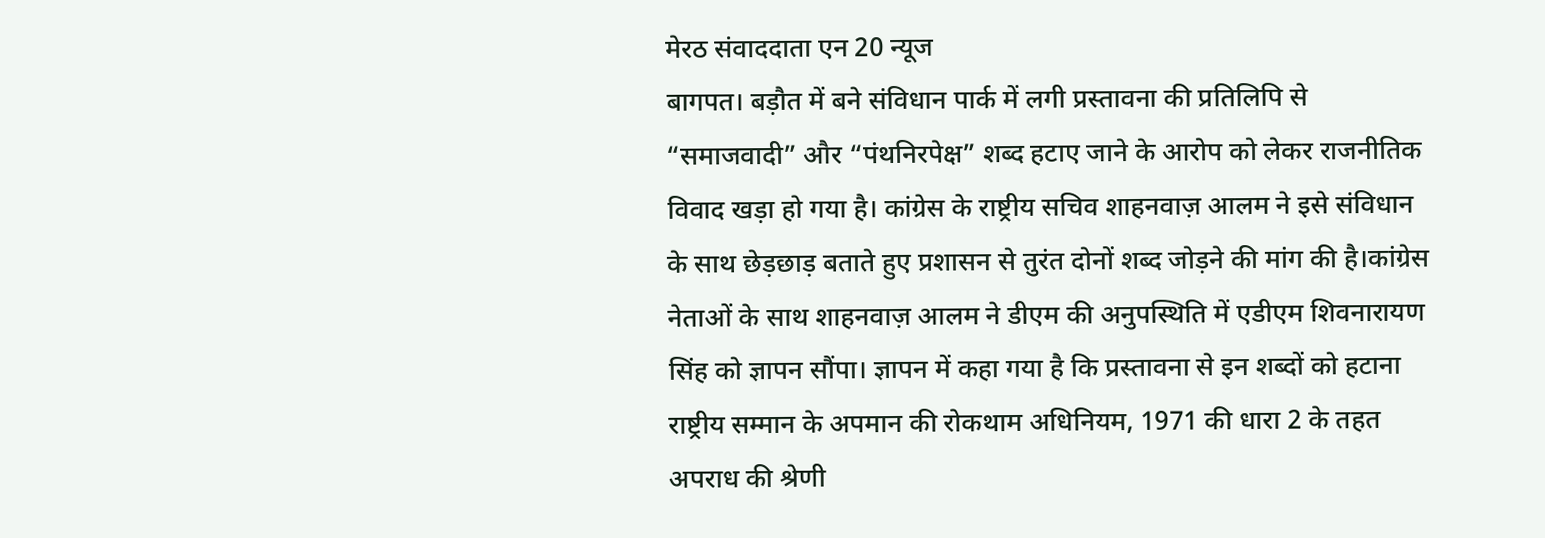मेरठ संवाददाता एन 20 न्यूज
बागपत। बड़ौत में बने संविधान पार्क में लगी प्रस्तावना की प्रतिलिपि से “समाजवादी” और “पंथनिरपेक्ष” शब्द हटाए जाने के आरोप को लेकर राजनीतिक विवाद खड़ा हो गया है। कांग्रेस के राष्ट्रीय सचिव शाहनवाज़ आलम ने इसे संविधान के साथ छेड़छाड़ बताते हुए प्रशासन से तुरंत दोनों शब्द जोड़ने की मांग की है।कांग्रेस नेताओं के साथ शाहनवाज़ आलम ने डीएम की अनुपस्थिति में एडीएम शिवनारायण सिंह को ज्ञापन सौंपा। ज्ञापन में कहा गया है कि प्रस्तावना से इन शब्दों को हटाना राष्ट्रीय सम्मान के अपमान की रोकथाम अधिनियम, 1971 की धारा 2 के तहत अपराध की श्रेणी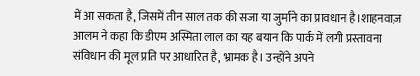में आ सकता है, जिसमें तीन साल तक की सजा या जुर्माने का प्रावधान है।शाहनवाज़ आलम ने कहा कि डीएम अस्मिता लाल का यह बयान कि पार्क में लगी प्रस्तावना संविधान की मूल प्रति पर आधारित है, भ्रामक है। उन्होंने अपने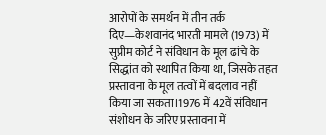आरोपों के समर्थन में तीन तर्क दिए—केशवानंद भारती मामले (1973) में सुप्रीम कोर्ट ने संविधान के मूल ढांचे के सिद्धांत को स्थापित किया था, जिसके तहत प्रस्तावना के मूल तत्वों में बदलाव नहीं किया जा सकता।1976 में 42वें संविधान संशोधन के जरिए प्रस्तावना में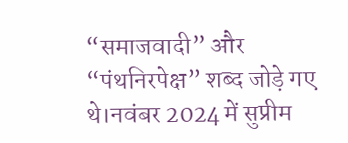“समाजवादी” और “पंथनिरपेक्ष” शब्द जोड़े गए थे।नवंबर 2024 में सुप्रीम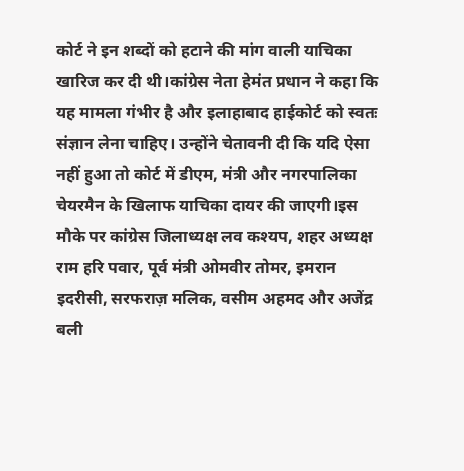कोर्ट ने इन शब्दों को हटाने की मांग वाली याचिका खारिज कर दी थी।कांग्रेस नेता हेमंत प्रधान ने कहा कि यह मामला गंभीर है और इलाहाबाद हाईकोर्ट को स्वतः संज्ञान लेना चाहिए। उन्होंने चेतावनी दी कि यदि ऐसा नहीं हुआ तो कोर्ट में डीएम, मंत्री और नगरपालिका चेयरमैन के खिलाफ याचिका दायर की जाएगी।इस मौके पर कांग्रेस जिलाध्यक्ष लव कश्यप, शहर अध्यक्ष राम हरि पवार, पूर्व मंत्री ओमवीर तोमर, इमरान इदरीसी, सरफराज़ मलिक, वसीम अहमद और अजेंद्र बली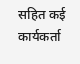सहित कई कार्यकर्ता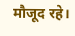मौजूद रहे।